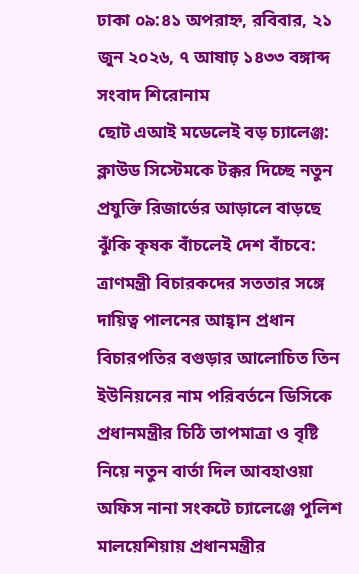ঢাকা ০৯:৪১ অপরাহ্ন, রবিবার, ২১ জুন ২০২৬, ৭ আষাঢ় ১৪৩৩ বঙ্গাব্দ
সংবাদ শিরোনাম
ছোট এআই মডেলেই বড় চ্যালেঞ্জ: ক্লাউড সিস্টেমকে টক্কর দিচ্ছে নতুন প্রযুক্তি রিজার্ভের আড়ালে বাড়ছে ঝুঁকি কৃষক বাঁচলেই দেশ বাঁচবে: ত্রাণমন্ত্রী বিচারকদের সততার সঙ্গে দায়িত্ব পালনের আহ্বান প্রধান বিচারপতির বগুড়ার আলোচিত তিন ইউনিয়নের নাম পরিবর্তনে ডিসিকে প্রধানমন্ত্রীর চিঠি তাপমাত্রা ও বৃষ্টি নিয়ে নতুন বার্তা দিল আবহাওয়া অফিস নানা সংকটে চ্যালেঞ্জে পুলিশ মালয়েশিয়ায় প্রধানমন্ত্রীর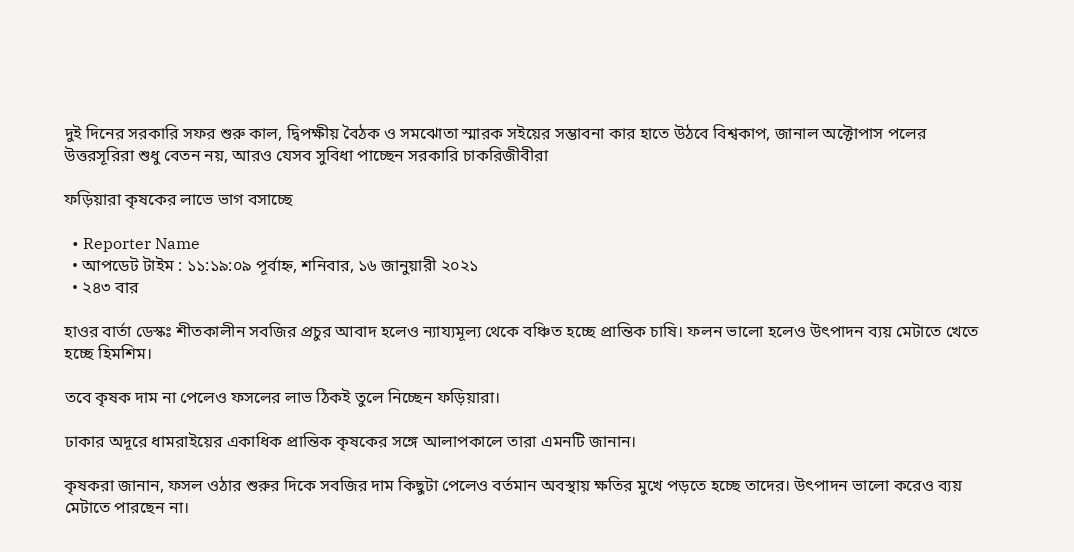দুই দিনের সরকারি সফর শুরু কাল, দ্বিপক্ষীয় বৈঠক ও সমঝোতা স্মারক সইয়ের সম্ভাবনা কার হাতে উঠবে বিশ্বকাপ, জানাল অক্টোপাস পলের উত্তরসূরিরা শুধু বেতন নয়, আরও যেসব সুবিধা পাচ্ছেন সরকারি চাকরিজীবীরা

ফড়িয়ারা কৃষকের লাভে ভাগ বসাচ্ছে

  • Reporter Name
  • আপডেট টাইম : ১১:১৯:০৯ পূর্বাহ্ন, শনিবার, ১৬ জানুয়ারী ২০২১
  • ২৪৩ বার

হাওর বার্তা ডেস্কঃ শীতকালীন সবজির প্রচুর আবাদ হলেও ন্যায্যমূল্য থেকে বঞ্চিত হচ্ছে প্রান্তিক চাষি। ফলন ভালো হলেও উৎপাদন ব্যয় মেটাতে খেতে হচ্ছে হিমশিম।

তবে কৃষক দাম না পেলেও ফসলের লাভ ঠিকই তুলে নিচ্ছেন ফড়িয়ারা।

ঢাকার অদূরে ধামরাইয়ের একাধিক প্রান্তিক কৃষকের সঙ্গে আলাপকালে তারা এমনটি জানান।

কৃষকরা জানান, ফসল ওঠার শুরুর দিকে সবজির দাম কিছুটা পেলেও বর্তমান অবস্থায় ক্ষতির মুখে পড়তে হচ্ছে তাদের। উৎপাদন ভালো করেও ব্যয় মেটাতে পারছেন না।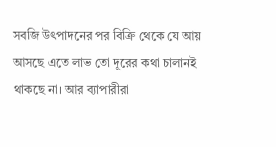সবজি উৎপাদনের পর বিক্রি থেকে যে আয় আসছে এতে লাভ তো দূরের কথা চালানই থাকছে না। আর ব্যাপারীরা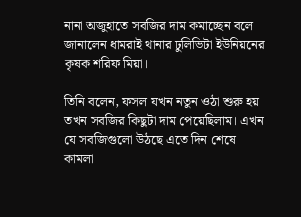নানা অজুহাতে সবজির দাম কমাচ্ছেন বলে জানালেন ধামরাই থানার ঢুলিভিটা ইউনিয়নের কৃষক শরিফ মিয়া।

তিনি বলেন, ফসল যখন নতুন ওঠা শুরু হয় তখন সবজির কিছুটা দাম পেয়েছিলাম। এখন যে সবজিগুলো উঠছে এতে দিন শেষে কামলা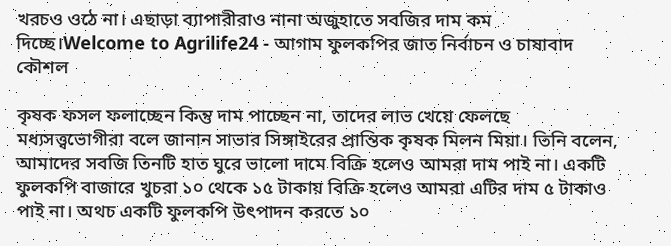খরচও ওঠে না। এছাড়া ব্যাপারীরাও নানা অজুহাতে সবজির দাম কম দিচ্ছে।Welcome to Agrilife24 - আগাম ফুলকপির জাত নির্বাচন ও চাষাবাদ কৌশল

কৃষক ফসল ফলাচ্ছেন কিন্তু দাম পাচ্ছেন না, তাদের লাভ খেয়ে ফেলছে মধ্যসত্ত্বভোগীরা বলে জানান সাভার সিঙ্গাইরের প্রান্তিক কৃষক মিলন মিয়া। তিনি বলেন, আমাদের সবজি তিনটি হাত ঘুরে ভালো দামে বিক্রি হলেও আমরা দাম পাই না। একটি ফুলকপি বাজারে খুচরা ১০ থেকে ১৫ টাকায় বিক্রি হলেও আমরা এটির দাম ৫ টাকাও পাই না। অথচ একটি ফুলকপি উৎপাদন করতে ১০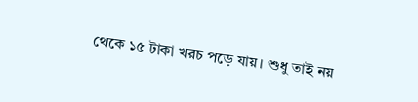থেকে ১৫ টাকা খরচ পড়ে যায়। শুধু তাই নয়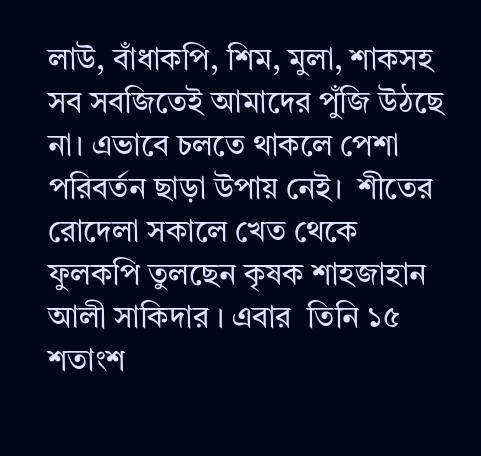লাউ, বাঁধাকপি, শিম, মুলা, শাকসহ সব সবজিতেই আমাদের পুঁজি উঠছে না। এভাবে চলতে থাকলে পেশা পরিবর্তন ছাড়া উপায় নেই।  শীতের রোদেলা সকালে খেত থেকে ফুলকপি তুলছেন কৃষক শাহজাহান আলী সাকিদার । এবার  তিনি ১৫ শতাংশ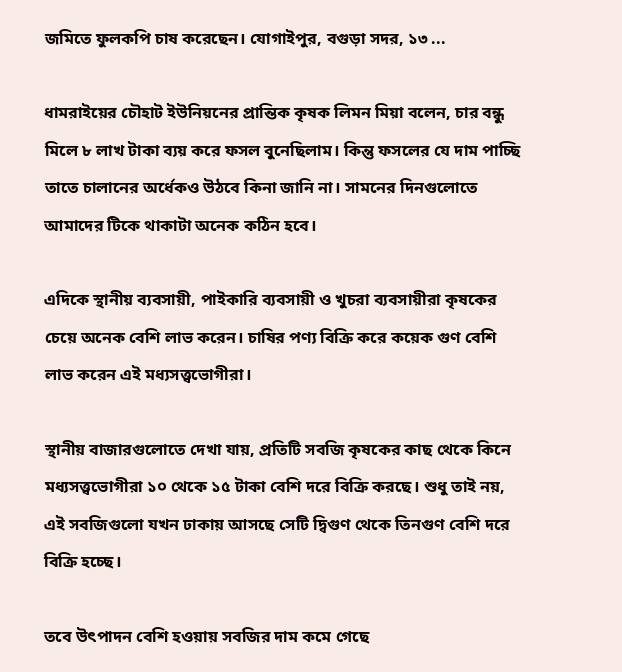জমিতে ফুলকপি চাষ করেছেন। যোগাইপুর, বগুড়া সদর, ১৩ ...

ধামরাইয়ের চৌহাট ইউনিয়নের প্রান্তিক কৃষক লিমন মিয়া বলেন, চার বন্ধু মিলে ৮ লাখ টাকা ব্যয় করে ফসল বুনেছিলাম। কিন্তু ফসলের যে দাম পাচ্ছি তাতে চালানের অর্ধেকও উঠবে কিনা জানি না। সামনের দিনগুলোতে আমাদের টিকে থাকাটা অনেক কঠিন হবে।

এদিকে স্থানীয় ব্যবসায়ী, পাইকারি ব্যবসায়ী ও খুচরা ব্যবসায়ীরা কৃষকের চেয়ে অনেক বেশি লাভ করেন। চাষির পণ্য বিক্রি করে কয়েক গুণ বেশি লাভ করেন এই মধ্যসত্ত্বভোগীরা।

স্থানীয় বাজারগুলোতে দেখা যায়, প্রতিটি সবজি কৃষকের কাছ থেকে কিনে মধ্যসত্ত্বভোগীরা ১০ থেকে ১৫ টাকা বেশি দরে বিক্রি করছে। শুধু তাই নয়, এই সবজিগুলো যখন ঢাকায় আসছে সেটি দ্বিগুণ থেকে তিনগুণ বেশি দরে বিক্রি হচ্ছে।

তবে উৎপাদন বেশি হওয়ায় সবজির দাম কমে গেছে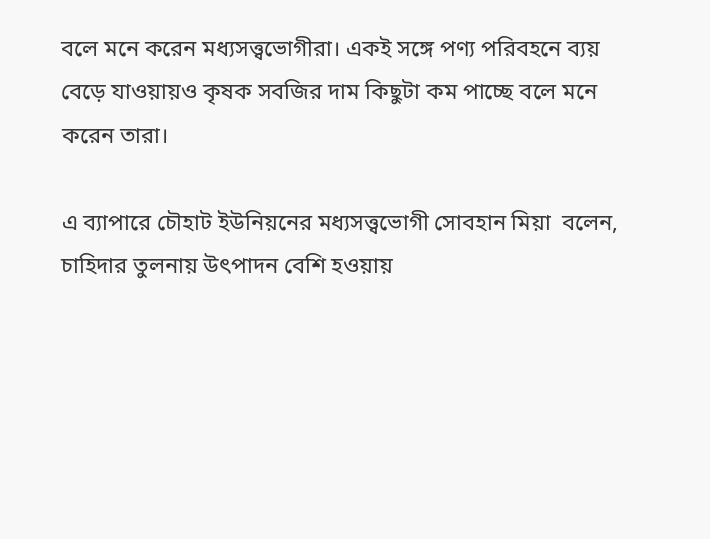বলে মনে করেন মধ্যসত্ত্বভোগীরা। একই সঙ্গে পণ্য পরিবহনে ব্যয় বেড়ে যাওয়ায়ও কৃষক সবজির দাম কিছুটা কম পাচ্ছে বলে মনে করেন তারা।

এ ব্যাপারে চৌহাট ইউনিয়নের মধ্যসত্ত্বভোগী সোবহান মিয়া  বলেন, চাহিদার তুলনায় উৎপাদন বেশি হওয়ায়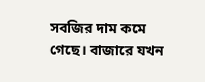সবজির দাম কমে গেছে। বাজারে যখন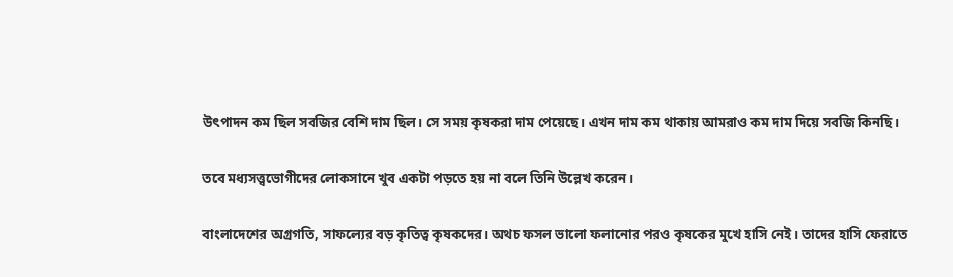উৎপাদন কম ছিল সবজির বেশি দাম ছিল। সে সময় কৃষকরা দাম পেয়েছে। এখন দাম কম থাকায় আমরাও কম দাম দিয়ে সবজি কিনছি।

তবে মধ্যসত্ত্বভোগীদের লোকসানে খুব একটা পড়তে হয় না বলে তিনি উল্লেখ করেন।

বাংলাদেশের অগ্রগতি, সাফল্যের বড় কৃতিত্ব কৃষকদের। অথচ ফসল ভালো ফলানোর পরও কৃষকের মুখে হাসি নেই। তাদের হাসি ফেরাতে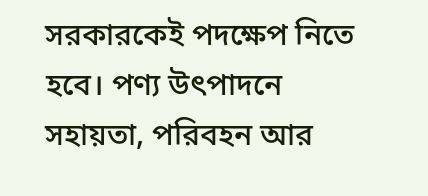সরকারকেই পদক্ষেপ নিতে হবে। পণ্য উৎপাদনে সহায়তা, পরিবহন আর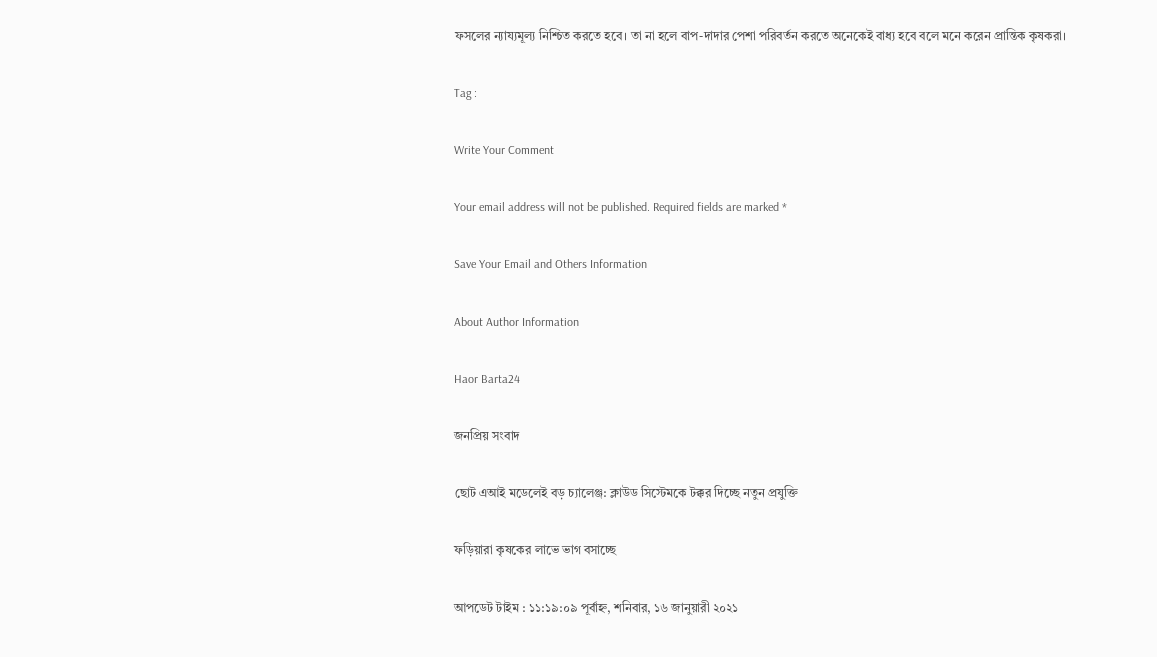ফসলের ন্যায্যমূল্য নিশ্চিত করতে হবে। তা না হলে বাপ-দাদার পেশা পরিবর্তন করতে অনেকেই বাধ্য হবে বলে মনে করেন প্রান্তিক কৃষকরা।

Tag :

Write Your Comment

Your email address will not be published. Required fields are marked *

Save Your Email and Others Information

About Author Information

Haor Barta24

জনপ্রিয় সংবাদ

ছোট এআই মডেলেই বড় চ্যালেঞ্জ: ক্লাউড সিস্টেমকে টক্কর দিচ্ছে নতুন প্রযুক্তি

ফড়িয়ারা কৃষকের লাভে ভাগ বসাচ্ছে

আপডেট টাইম : ১১:১৯:০৯ পূর্বাহ্ন, শনিবার, ১৬ জানুয়ারী ২০২১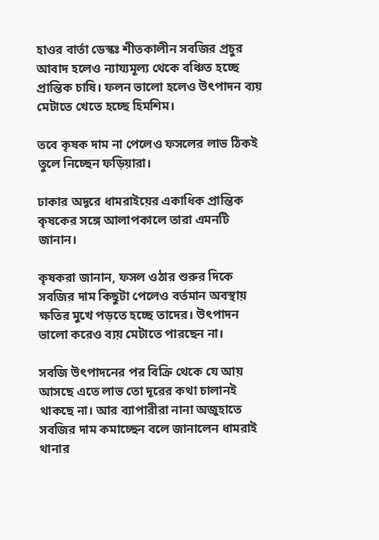হাওর বার্তা ডেস্কঃ শীতকালীন সবজির প্রচুর আবাদ হলেও ন্যায্যমূল্য থেকে বঞ্চিত হচ্ছে প্রান্তিক চাষি। ফলন ভালো হলেও উৎপাদন ব্যয় মেটাতে খেতে হচ্ছে হিমশিম।

তবে কৃষক দাম না পেলেও ফসলের লাভ ঠিকই তুলে নিচ্ছেন ফড়িয়ারা।

ঢাকার অদূরে ধামরাইয়ের একাধিক প্রান্তিক কৃষকের সঙ্গে আলাপকালে তারা এমনটি জানান।

কৃষকরা জানান, ফসল ওঠার শুরুর দিকে সবজির দাম কিছুটা পেলেও বর্তমান অবস্থায় ক্ষতির মুখে পড়তে হচ্ছে তাদের। উৎপাদন ভালো করেও ব্যয় মেটাতে পারছেন না।

সবজি উৎপাদনের পর বিক্রি থেকে যে আয় আসছে এতে লাভ তো দূরের কথা চালানই থাকছে না। আর ব্যাপারীরা নানা অজুহাতে সবজির দাম কমাচ্ছেন বলে জানালেন ধামরাই থানার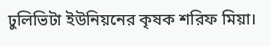ঢুলিভিটা ইউনিয়নের কৃষক শরিফ মিয়া।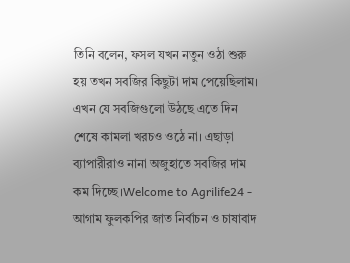তিনি বলেন, ফসল যখন নতুন ওঠা শুরু হয় তখন সবজির কিছুটা দাম পেয়েছিলাম। এখন যে সবজিগুলো উঠছে এতে দিন শেষে কামলা খরচও ওঠে না। এছাড়া ব্যাপারীরাও নানা অজুহাতে সবজির দাম কম দিচ্ছে।Welcome to Agrilife24 - আগাম ফুলকপির জাত নির্বাচন ও চাষাবাদ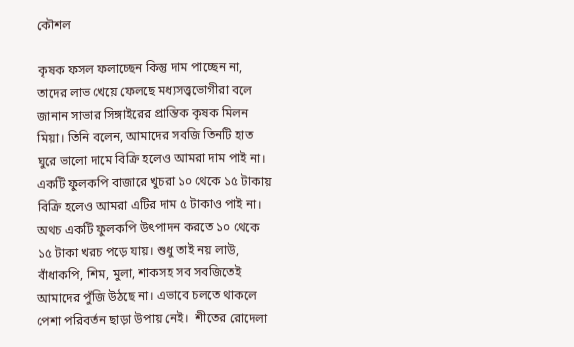কৌশল

কৃষক ফসল ফলাচ্ছেন কিন্তু দাম পাচ্ছেন না, তাদের লাভ খেয়ে ফেলছে মধ্যসত্ত্বভোগীরা বলে জানান সাভার সিঙ্গাইরের প্রান্তিক কৃষক মিলন মিয়া। তিনি বলেন, আমাদের সবজি তিনটি হাত ঘুরে ভালো দামে বিক্রি হলেও আমরা দাম পাই না। একটি ফুলকপি বাজারে খুচরা ১০ থেকে ১৫ টাকায় বিক্রি হলেও আমরা এটির দাম ৫ টাকাও পাই না। অথচ একটি ফুলকপি উৎপাদন করতে ১০ থেকে ১৫ টাকা খরচ পড়ে যায়। শুধু তাই নয় লাউ, বাঁধাকপি, শিম, মুলা, শাকসহ সব সবজিতেই আমাদের পুঁজি উঠছে না। এভাবে চলতে থাকলে পেশা পরিবর্তন ছাড়া উপায় নেই।  শীতের রোদেলা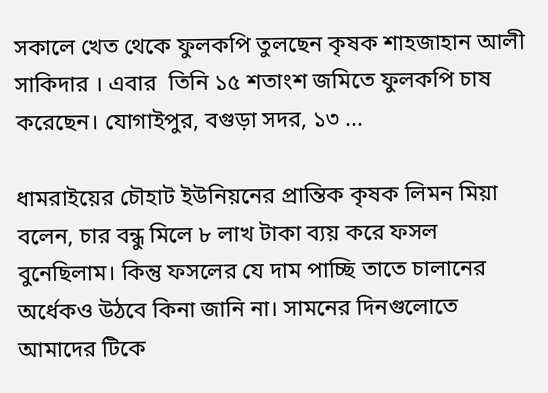সকালে খেত থেকে ফুলকপি তুলছেন কৃষক শাহজাহান আলী সাকিদার । এবার  তিনি ১৫ শতাংশ জমিতে ফুলকপি চাষ করেছেন। যোগাইপুর, বগুড়া সদর, ১৩ ...

ধামরাইয়ের চৌহাট ইউনিয়নের প্রান্তিক কৃষক লিমন মিয়া বলেন, চার বন্ধু মিলে ৮ লাখ টাকা ব্যয় করে ফসল বুনেছিলাম। কিন্তু ফসলের যে দাম পাচ্ছি তাতে চালানের অর্ধেকও উঠবে কিনা জানি না। সামনের দিনগুলোতে আমাদের টিকে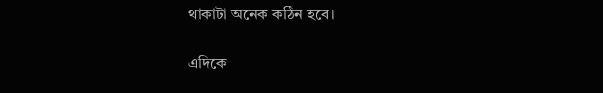থাকাটা অনেক কঠিন হবে।

এদিকে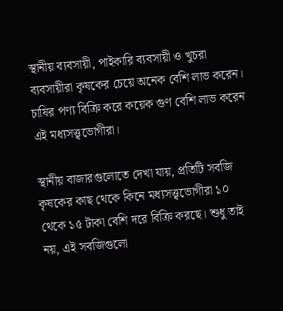স্থানীয় ব্যবসায়ী, পাইকারি ব্যবসায়ী ও খুচরা ব্যবসায়ীরা কৃষকের চেয়ে অনেক বেশি লাভ করেন। চাষির পণ্য বিক্রি করে কয়েক গুণ বেশি লাভ করেন এই মধ্যসত্ত্বভোগীরা।

স্থানীয় বাজারগুলোতে দেখা যায়, প্রতিটি সবজি কৃষকের কাছ থেকে কিনে মধ্যসত্ত্বভোগীরা ১০ থেকে ১৫ টাকা বেশি দরে বিক্রি করছে। শুধু তাই নয়, এই সবজিগুলো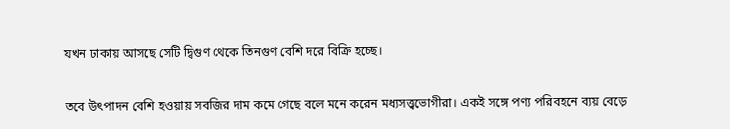যখন ঢাকায় আসছে সেটি দ্বিগুণ থেকে তিনগুণ বেশি দরে বিক্রি হচ্ছে।

তবে উৎপাদন বেশি হওয়ায় সবজির দাম কমে গেছে বলে মনে করেন মধ্যসত্ত্বভোগীরা। একই সঙ্গে পণ্য পরিবহনে ব্যয় বেড়ে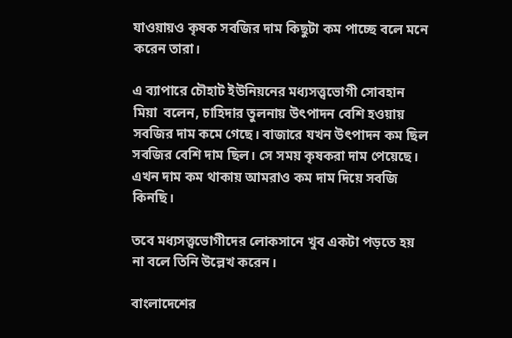যাওয়ায়ও কৃষক সবজির দাম কিছুটা কম পাচ্ছে বলে মনে করেন তারা।

এ ব্যাপারে চৌহাট ইউনিয়নের মধ্যসত্ত্বভোগী সোবহান মিয়া  বলেন, চাহিদার তুলনায় উৎপাদন বেশি হওয়ায় সবজির দাম কমে গেছে। বাজারে যখন উৎপাদন কম ছিল সবজির বেশি দাম ছিল। সে সময় কৃষকরা দাম পেয়েছে। এখন দাম কম থাকায় আমরাও কম দাম দিয়ে সবজি কিনছি।

তবে মধ্যসত্ত্বভোগীদের লোকসানে খুব একটা পড়তে হয় না বলে তিনি উল্লেখ করেন।

বাংলাদেশের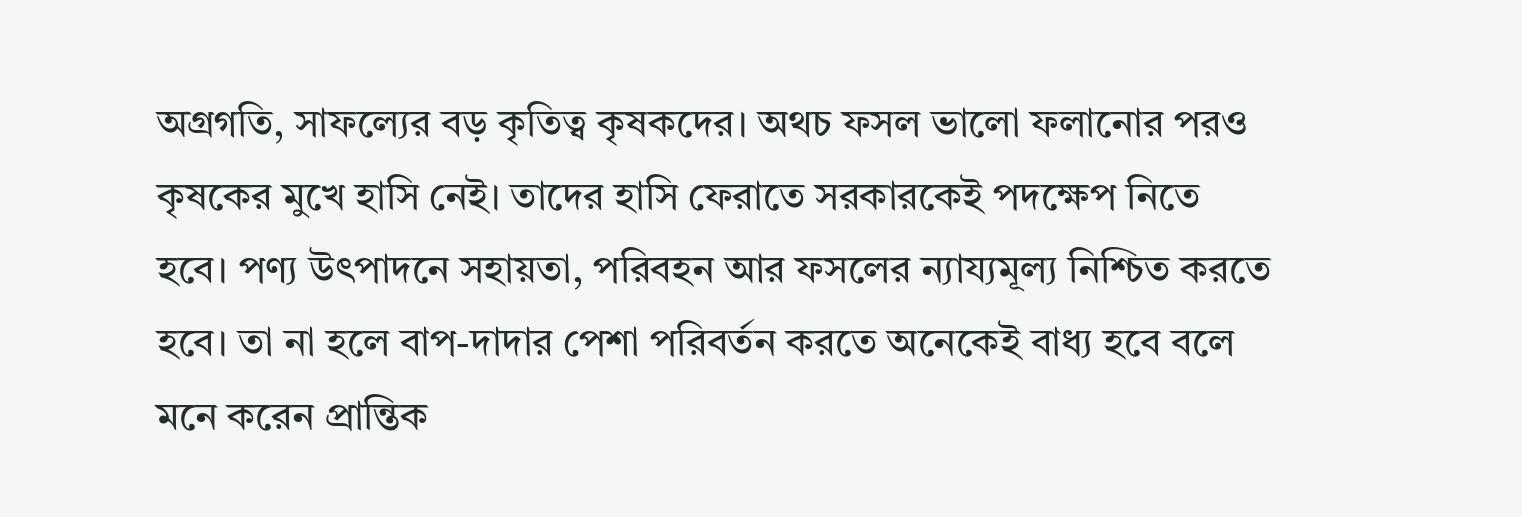অগ্রগতি, সাফল্যের বড় কৃতিত্ব কৃষকদের। অথচ ফসল ভালো ফলানোর পরও কৃষকের মুখে হাসি নেই। তাদের হাসি ফেরাতে সরকারকেই পদক্ষেপ নিতে হবে। পণ্য উৎপাদনে সহায়তা, পরিবহন আর ফসলের ন্যায্যমূল্য নিশ্চিত করতে হবে। তা না হলে বাপ-দাদার পেশা পরিবর্তন করতে অনেকেই বাধ্য হবে বলে মনে করেন প্রান্তিক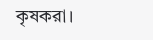কৃষকরা।